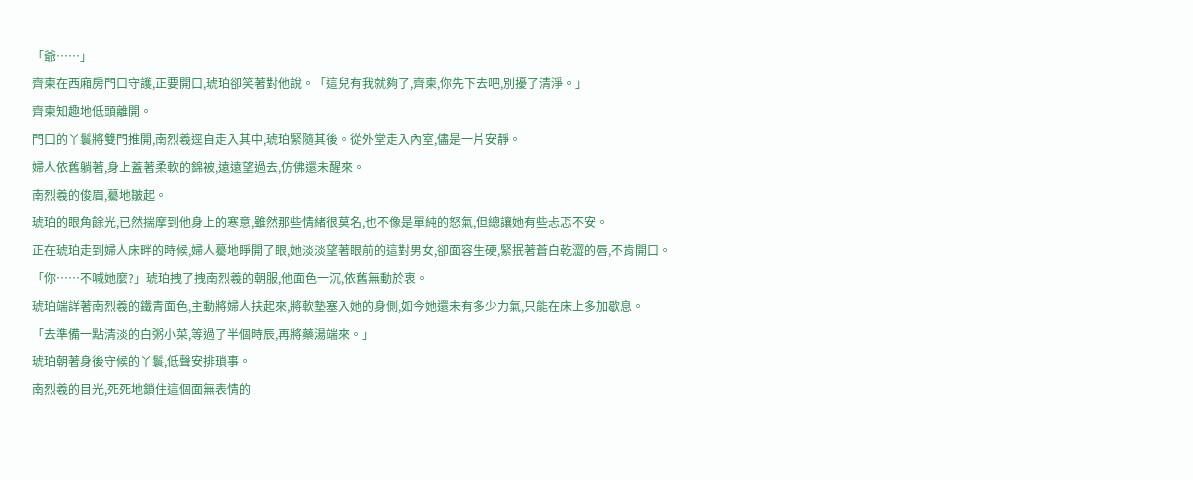「爺……」
齊柬在西廂房門口守護,正要開口,琥珀卻笑著對他說。「這兒有我就夠了,齊柬,你先下去吧,別擾了清淨。」
齊柬知趣地低頭離開。
門口的丫鬟將雙門推開,南烈羲逕自走入其中,琥珀緊隨其後。從外堂走入內室,儘是一片安靜。
婦人依舊躺著,身上蓋著柔軟的錦被,遠遠望過去,仿佛還未醒來。
南烈羲的俊眉,驀地皺起。
琥珀的眼角餘光,已然揣摩到他身上的寒意,雖然那些情緒很莫名,也不像是單純的怒氣,但總讓她有些忐忑不安。
正在琥珀走到婦人床畔的時候,婦人驀地睜開了眼,她淡淡望著眼前的這對男女,卻面容生硬,緊抿著蒼白乾澀的唇,不肯開口。
「你……不喊她麼?」琥珀拽了拽南烈羲的朝服,他面色一沉,依舊無動於衷。
琥珀端詳著南烈羲的鐵青面色,主動將婦人扶起來,將軟墊塞入她的身側,如今她還未有多少力氣,只能在床上多加歇息。
「去準備一點清淡的白粥小菜,等過了半個時辰,再將藥湯端來。」
琥珀朝著身後守候的丫鬟,低聲安排瑣事。
南烈羲的目光,死死地鎖住這個面無表情的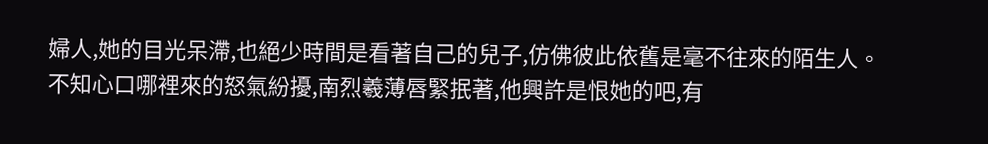婦人,她的目光呆滯,也絕少時間是看著自己的兒子,仿佛彼此依舊是毫不往來的陌生人。
不知心口哪裡來的怒氣紛擾,南烈羲薄唇緊抿著,他興許是恨她的吧,有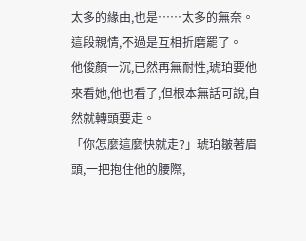太多的緣由,也是……太多的無奈。
這段親情,不過是互相折磨罷了。
他俊顏一沉,已然再無耐性,琥珀要他來看她,他也看了,但根本無話可說,自然就轉頭要走。
「你怎麼這麼快就走?」琥珀皺著眉頭,一把抱住他的腰際,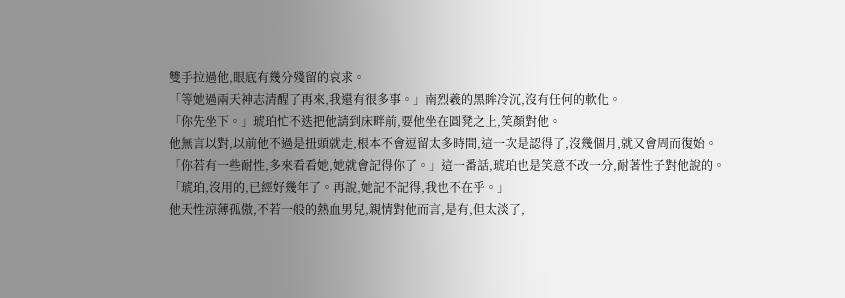雙手拉過他,眼底有幾分殘留的哀求。
「等她過兩天神志清醒了再來,我還有很多事。」南烈羲的黑眸冷沉,沒有任何的軟化。
「你先坐下。」琥珀忙不迭把他請到床畔前,要他坐在圓凳之上,笑顏對他。
他無言以對,以前他不過是扭頭就走,根本不會逗留太多時間,這一次是認得了,沒幾個月,就又會周而復始。
「你若有一些耐性,多來看看她,她就會記得你了。」這一番話,琥珀也是笑意不改一分,耐著性子對他說的。
「琥珀,沒用的,已經好幾年了。再說,她記不記得,我也不在乎。」
他天性涼薄孤傲,不若一般的熱血男兒,親情對他而言,是有,但太淡了,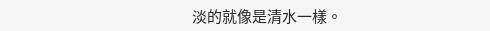淡的就像是清水一樣。